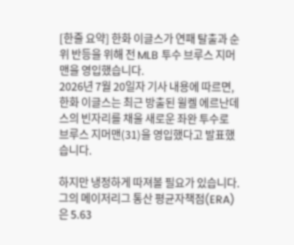[한줄 요약] 한화 이글스가 연패 탈출과 순위 반등을 위해 전 MLB 투수 브루스 지머맨을 영입했습니다.
2026년 7월 20일자 기사 내용에 따르면, 한화 이글스는 최근 방출된 윌켈 에르난데스의 빈자리를 채울 새로운 좌완 투수로 브루스 지머맨(31)을 영입했다고 발표했습니다.

하지만 냉정하게 따져볼 필요가 있습니다. 그의 메이저리그 통산 평균자책점(ERA)은 5.63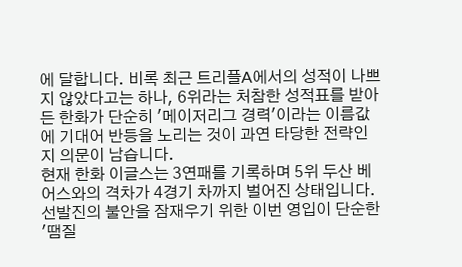에 달합니다. 비록 최근 트리플A에서의 성적이 나쁘지 않았다고는 하나, 6위라는 처참한 성적표를 받아 든 한화가 단순히 '메이저리그 경력'이라는 이름값에 기대어 반등을 노리는 것이 과연 타당한 전략인지 의문이 남습니다.
현재 한화 이글스는 3연패를 기록하며 5위 두산 베어스와의 격차가 4경기 차까지 벌어진 상태입니다. 선발진의 불안을 잠재우기 위한 이번 영입이 단순한 '땜질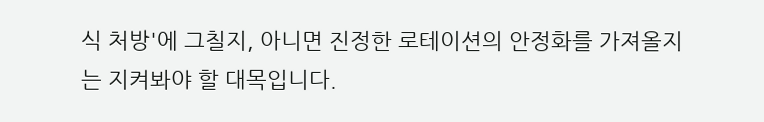식 처방'에 그칠지, 아니면 진정한 로테이션의 안정화를 가져올지는 지켜봐야 할 대목입니다.